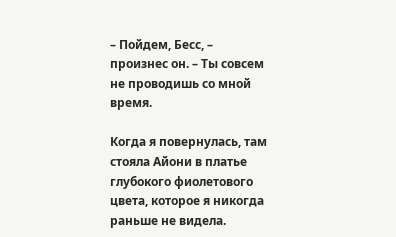– Пойдем, Бесс, – произнес он. – Ты совсем не проводишь со мной время.

Когда я повернулась, там стояла Айони в платье глубокого фиолетового цвета, которое я никогда раньше не видела.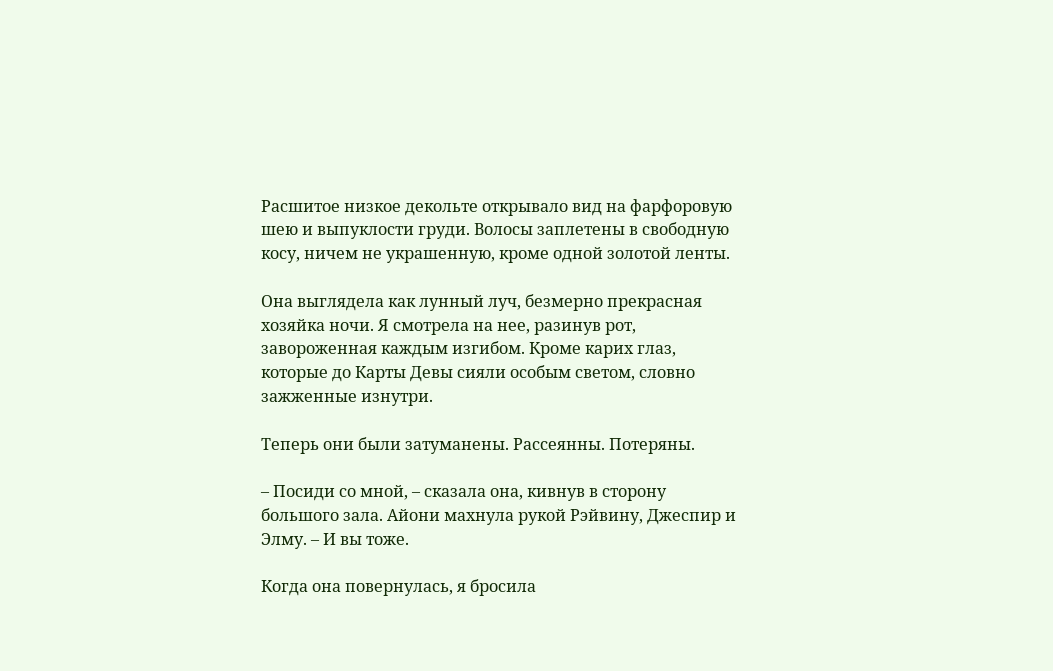Расшитое низкое декольте открывало вид на фарфоровую шею и выпуклости груди. Волосы заплетены в свободную косу, ничем не украшенную, кроме одной золотой ленты.

Она выглядела как лунный луч, безмерно прекрасная хозяйка ночи. Я смотрела на нее, разинув рот, завороженная каждым изгибом. Кроме карих глаз, которые до Карты Девы сияли особым светом, словно зажженные изнутри.

Теперь они были затуманены. Рассеянны. Потеряны.

– Посиди со мной, – сказала она, кивнув в сторону большого зала. Айони махнула рукой Рэйвину, Джеспир и Элму. – И вы тоже.

Когда она повернулась, я бросила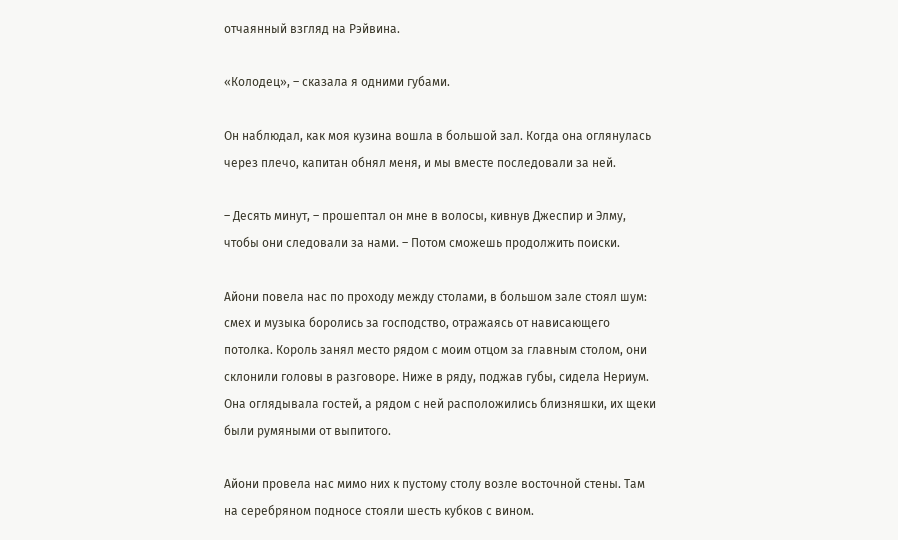отчаянный взгляд на Рэйвина.

«Колодец», – сказала я одними губами.

Он наблюдал, как моя кузина вошла в большой зал. Когда она оглянулась через плечо, капитан обнял меня, и мы вместе последовали за ней.

– Десять минут, – прошептал он мне в волосы, кивнув Джеспир и Элму, чтобы они следовали за нами. – Потом сможешь продолжить поиски.

Айони повела нас по проходу между столами, в большом зале стоял шум: смех и музыка боролись за господство, отражаясь от нависающего потолка. Король занял место рядом с моим отцом за главным столом, они склонили головы в разговоре. Ниже в ряду, поджав губы, сидела Нериум. Она оглядывала гостей, а рядом с ней расположились близняшки, их щеки были румяными от выпитого.

Айони провела нас мимо них к пустому столу возле восточной стены. Там на серебряном подносе стояли шесть кубков с вином.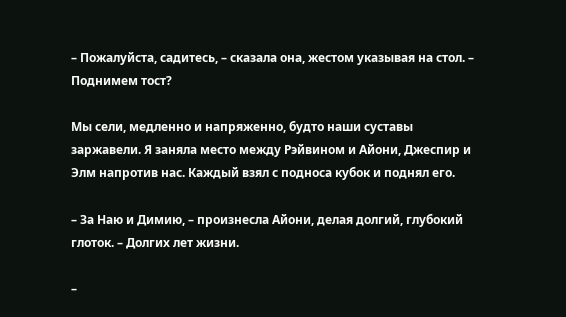– Пожалуйста, садитесь, – сказала она, жестом указывая на стол. – Поднимем тост?

Мы сели, медленно и напряженно, будто наши суставы заржавели. Я заняла место между Рэйвином и Айони, Джеспир и Элм напротив нас. Каждый взял с подноса кубок и поднял его.

– За Наю и Димию, – произнесла Айони, делая долгий, глубокий глоток. – Долгих лет жизни.

–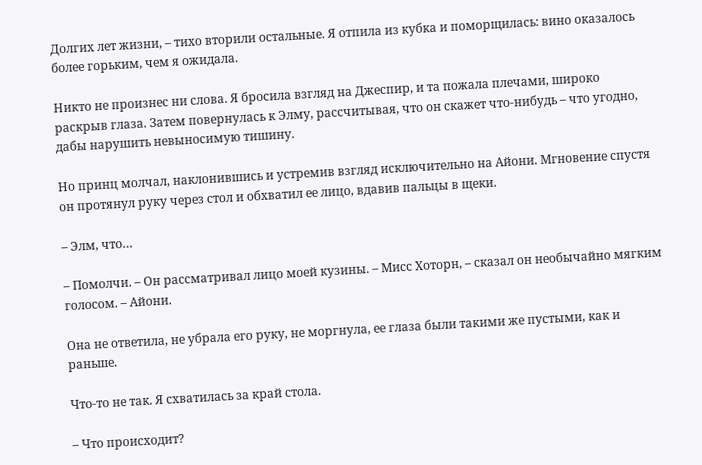Долгих лет жизни, – тихо вторили остальные. Я отпила из кубка и поморщилась: вино оказалось более горьким, чем я ожидала.

Никто не произнес ни слова. Я бросила взгляд на Джеспир, и та пожала плечами, широко раскрыв глаза. Затем повернулась к Элму, рассчитывая, что он скажет что-нибудь – что угодно, дабы нарушить невыносимую тишину.

Но принц молчал, наклонившись и устремив взгляд исключительно на Айони. Мгновение спустя он протянул руку через стол и обхватил ее лицо, вдавив пальцы в щеки.

– Элм, что…

– Помолчи. – Он рассматривал лицо моей кузины. – Мисс Хоторн, – сказал он необычайно мягким голосом. – Айони.

Она не ответила, не убрала его руку, не моргнула, ее глаза были такими же пустыми, как и раньше.

Что-то не так. Я схватилась за край стола.

– Что происходит?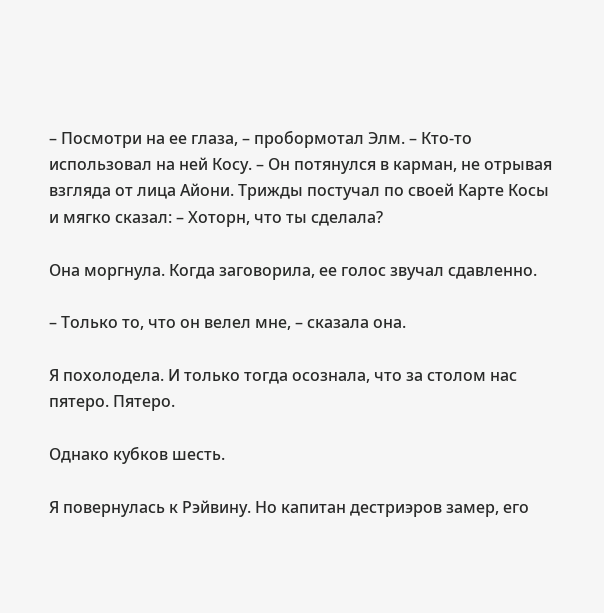– Посмотри на ее глаза, – пробормотал Элм. – Кто-то использовал на ней Косу. – Он потянулся в карман, не отрывая взгляда от лица Айони. Трижды постучал по своей Карте Косы и мягко сказал: – Хоторн, что ты сделала?

Она моргнула. Когда заговорила, ее голос звучал сдавленно.

– Только то, что он велел мне, – сказала она.

Я похолодела. И только тогда осознала, что за столом нас пятеро. Пятеро.

Однако кубков шесть.

Я повернулась к Рэйвину. Но капитан дестриэров замер, его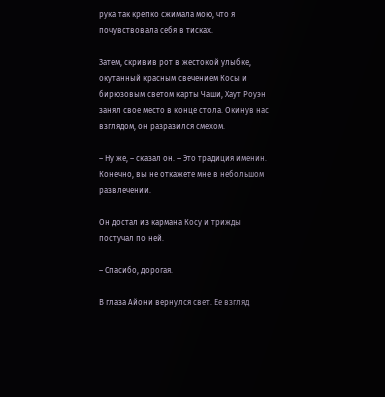рука так крепко сжимала мою, что я почувствовала себя в тисках.

Затем, скривив рот в жестокой улыбке, окутанный красным свечением Косы и бирюзовым светом карты Чаши, Хаут Роуэн занял свое место в конце стола. Окинув нас взглядом, он разразился смехом.

– Ну же, – сказал он. – Это традиция именин. Конечно, вы не откажете мне в небольшом развлечении.

Он достал из кармана Косу и трижды постучал по ней.

– Спасибо, дорогая.

В глаза Айони вернулся свет. Ее взгляд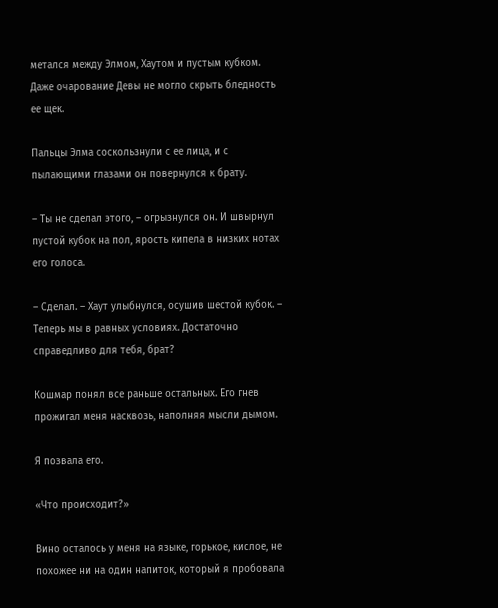метался между Элмом, Хаутом и пустым кубком. Даже очарование Девы не могло скрыть бледность ее щек.

Пальцы Элма соскользнули с ее лица, и с пылающими глазами он повернулся к брату.

– Ты не сделал этого, – огрызнулся он. И швырнул пустой кубок на пол, ярость кипела в низких нотах его голоса.

– Сделал. – Хаут улыбнулся, осушив шестой кубок. – Теперь мы в равных условиях. Достаточно справедливо для тебя, брат?

Кошмар понял все раньше остальных. Его гнев прожигал меня насквозь, наполняя мысли дымом.

Я позвала его.

«Что происходит?»

Вино осталось у меня на языке, горькое, кислое, не похожее ни на один напиток, который я пробовала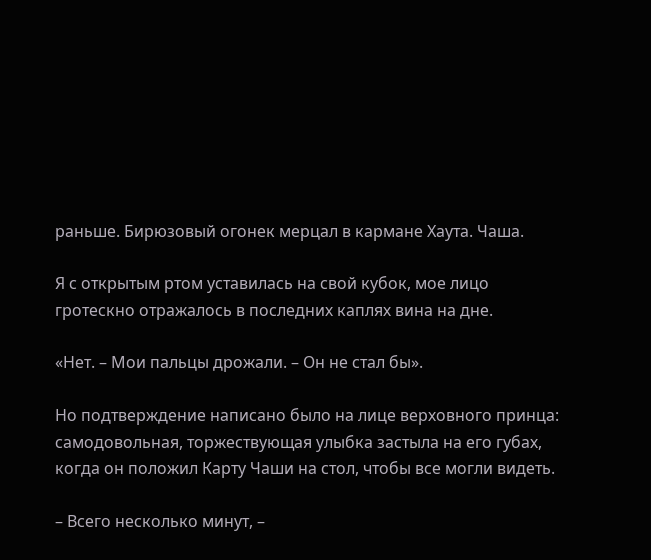раньше. Бирюзовый огонек мерцал в кармане Хаута. Чаша.

Я с открытым ртом уставилась на свой кубок, мое лицо гротескно отражалось в последних каплях вина на дне.

«Нет. – Мои пальцы дрожали. – Он не стал бы».

Но подтверждение написано было на лице верховного принца: самодовольная, торжествующая улыбка застыла на его губах, когда он положил Карту Чаши на стол, чтобы все могли видеть.

– Всего несколько минут, –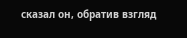сказал он, обратив взгляд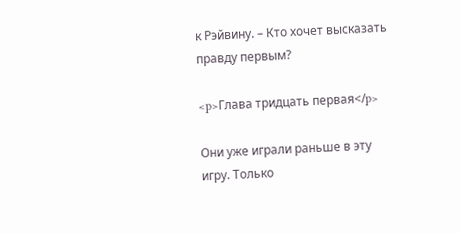к Рэйвину. – Кто хочет высказать правду первым?

<p>Глава тридцать первая</p>

Они уже играли раньше в эту игру. Только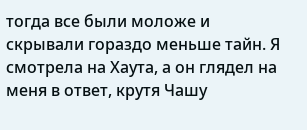тогда все были моложе и скрывали гораздо меньше тайн. Я смотрела на Хаута, а он глядел на меня в ответ, крутя Чашу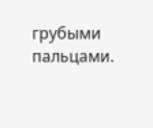грубыми пальцами.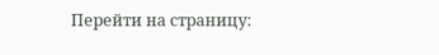Перейти на страницу: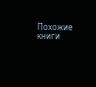Похожие книги